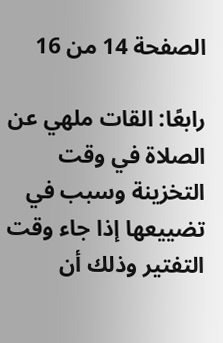الصفحة 14 من 16

رابعًا: القات ملهي عن الصلاة في وقت التخزينة وسبب في تضييعها إذا جاء وقت التفتير وذلك أن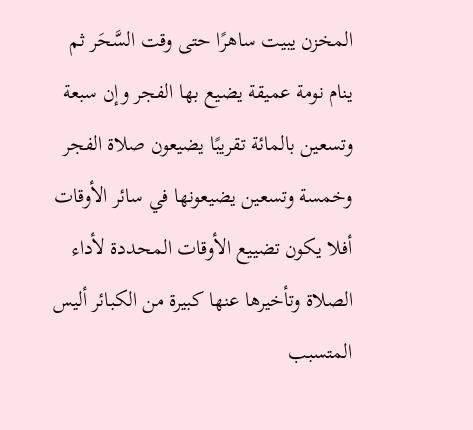المخزن يبيت ساهرًا حتى وقت السَّحَر ثم ينام نومة عميقة يضيع بها الفجر وإن سبعة وتسعين بالمائة تقريبًا يضيعون صلاة الفجر وخمسة وتسعين يضيعونها في سائر الأوقات أفلا يكون تضييع الأوقات المحددة لأداء الصلاة وتأخيرها عنها كبيرة من الكبائر أليس المتسبب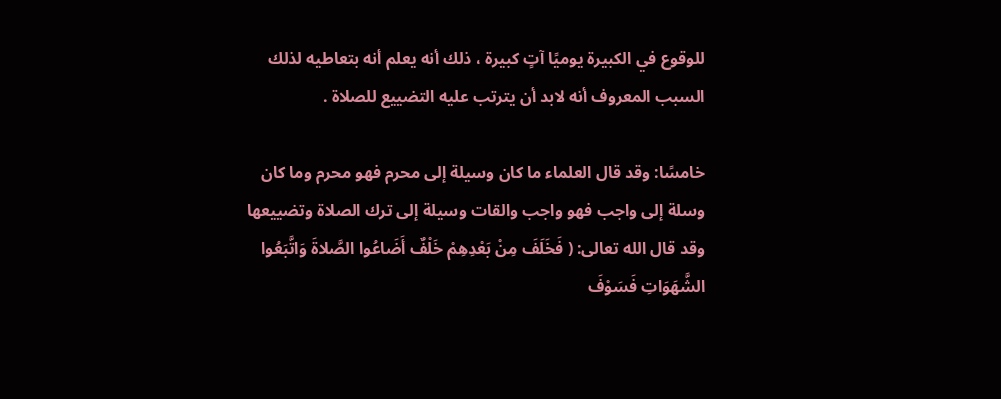للوقوع في الكبيرة يوميًا آتٍ كبيرة ، ذلك أنه يعلم أنه بتعاطيه لذلك السبب المعروف أنه لابد أن يترتب عليه التضييع للصلاة .

خامسًا: وقد قال العلماء ما كان وسيلة إلى محرم فهو محرم وما كان وسلة إلى واجب فهو واجب والقات وسيلة إلى ترك الصلاة وتضييعها وقد قال الله تعالى: ( فَخَلَفَ مِنْ بَعْدِهِمْ خَلْفٌ أَضَاعُوا الصَّلاةَ وَاتَّبَعُوا الشَّهَوَاتِ فَسَوْفَ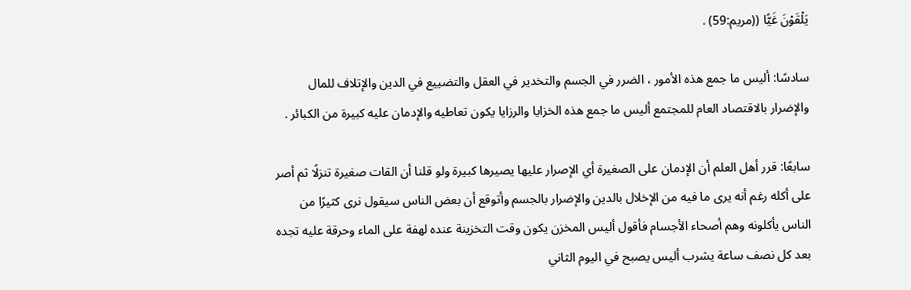يَلْقَوْنَ غَيًّا ((مريم:59) .

سادسًا: أليس ما جمع هذه الأمور ، الضرر في الجسم والتخدير في العقل والتضييع في الدين والإتلاف للمال والإضرار بالاقتصاد العام للمجتمع أليس ما جمع هذه الخزايا والرزايا يكون تعاطيه والإدمان عليه كبيرة من الكبائر .

سابعًا: قرر أهل العلم أن الإدمان على الصغيرة أي الإصرار عليها يصيرها كبيرة ولو قلنا أن القات صغيرة تنزلًا ثم أصر على أكله رغم أنه يرى ما فيه من الإخلال بالدين والإضرار بالجسم وأتوقع أن بعض الناس سيقول نرى كثيرًا من الناس يأكلونه وهم أصحاء الأجسام فأقول أليس المخزن يكون وقت التخزينة عنده لهفة على الماء وحرقة عليه تجده بعد كل نصف ساعة يشرب أليس يصبح في اليوم الثاني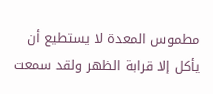مطموس المعدة لا يستطيع أن يأكل إلا قرابة الظهر ولقد سمعت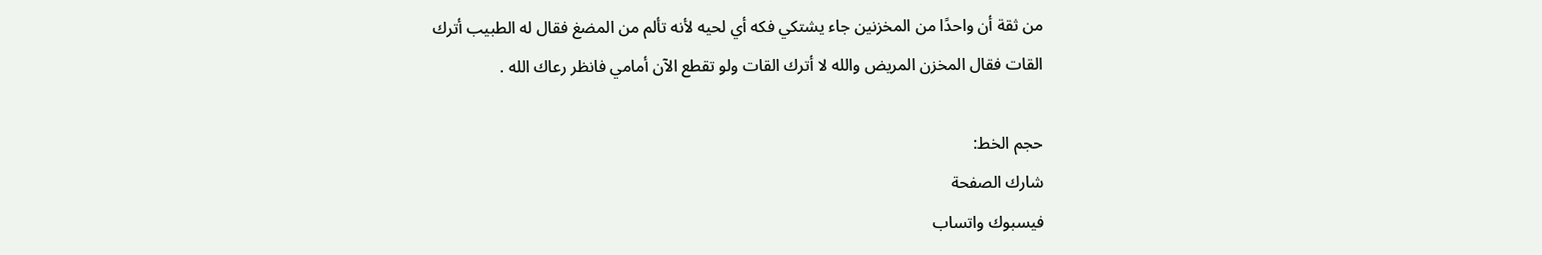من ثقة أن واحدًا من المخزنين جاء يشتكي فكه أي لحيه لأنه تألم من المضغ فقال له الطبيب أترك القات فقال المخزن المريض والله لا أترك القات ولو تقطع الآن أمامي فانظر رعاك الله .

حجم الخط:
شارك الصفحة
فيسبوك واتساب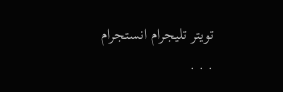تويتر تليجرام انستجرام
. . .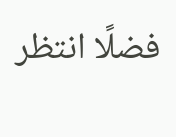فضلًا انتظر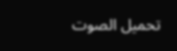تحميل الصوت